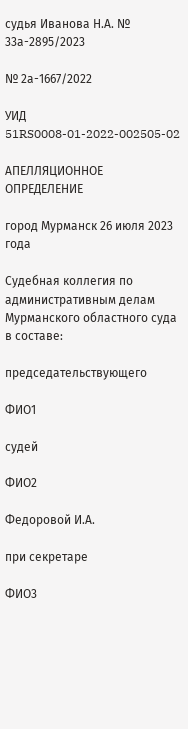судья Иванова Н.А. № 33а-2895/2023

№ 2а-1667/2022

УИД 51RS0008-01-2022-002505-02

АПЕЛЛЯЦИОННОЕ ОПРЕДЕЛЕНИЕ

город Мурманск 26 июля 2023 года

Судебная коллегия по административным делам Мурманского областного суда в составе:

председательствующего

ФИО1

судей

ФИО2

Федоровой И.А.

при секретаре

ФИО3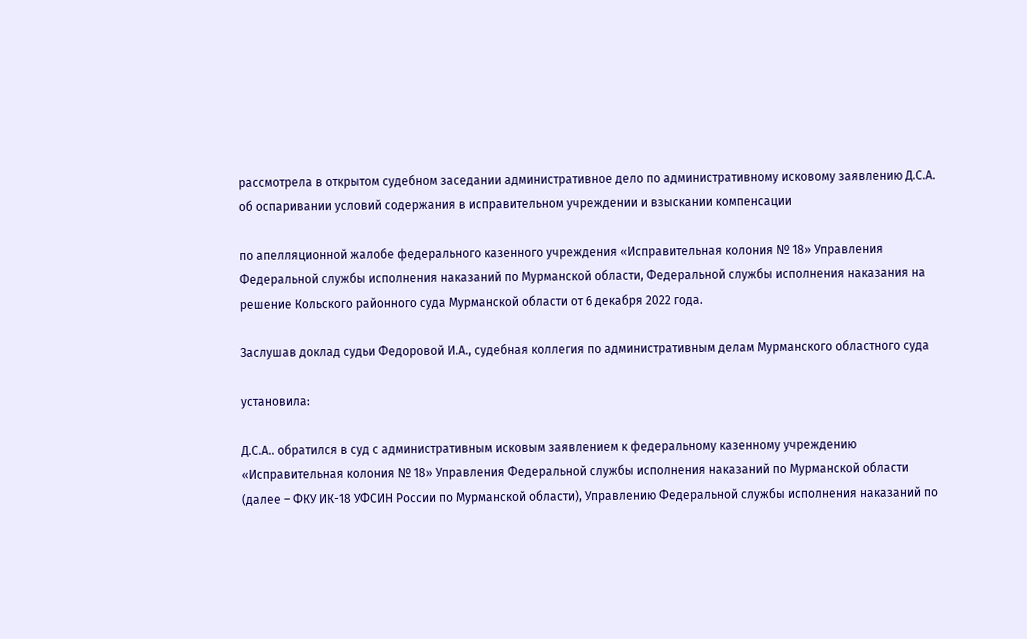рассмотрела в открытом судебном заседании административное дело по административному исковому заявлению Д.С.А. об оспаривании условий содержания в исправительном учреждении и взыскании компенсации

по апелляционной жалобе федерального казенного учреждения «Исправительная колония № 18» Управления Федеральной службы исполнения наказаний по Мурманской области, Федеральной службы исполнения наказания на решение Кольского районного суда Мурманской области от 6 декабря 2022 года.

Заслушав доклад судьи Федоровой И.А., судебная коллегия по административным делам Мурманского областного суда

установила:

Д.С.А.. обратился в суд с административным исковым заявлением к федеральному казенному учреждению «Исправительная колония № 18» Управления Федеральной службы исполнения наказаний по Мурманской области (далее – ФКУ ИК-18 УФСИН России по Мурманской области), Управлению Федеральной службы исполнения наказаний по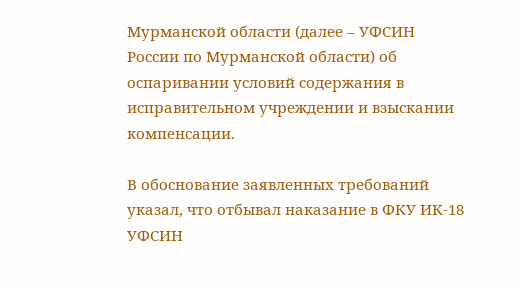Мурманской области (далее – УФСИН России по Мурманской области) об оспаривании условий содержания в исправительном учреждении и взыскании компенсации.

В обоснование заявленных требований указал, что отбывал наказание в ФКУ ИК-18 УФСИН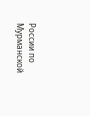России по Мурманской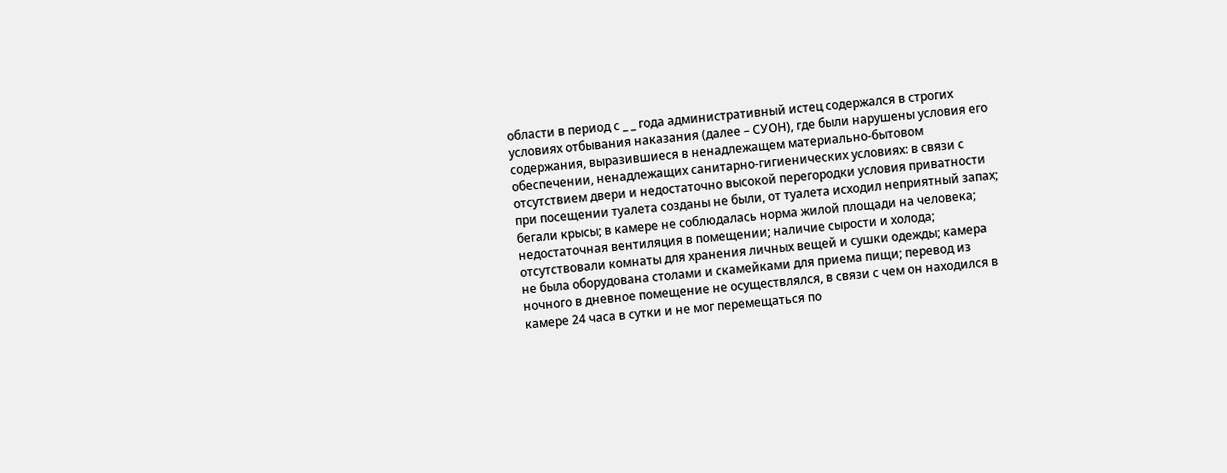области в период с _ _ года административный истец содержался в строгих условиях отбывания наказания (далее – СУОН), где были нарушены условия его содержания, выразившиеся в ненадлежащем материально-бытовом обеспечении, ненадлежащих санитарно-гигиенических условиях: в связи с отсутствием двери и недостаточно высокой перегородки условия приватности при посещении туалета созданы не были, от туалета исходил неприятный запах; бегали крысы; в камере не соблюдалась норма жилой площади на человека; недостаточная вентиляция в помещении; наличие сырости и холода; отсутствовали комнаты для хранения личных вещей и сушки одежды; камера не была оборудована столами и скамейками для приема пищи; перевод из ночного в дневное помещение не осуществлялся, в связи с чем он находился в камере 24 часа в сутки и не мог перемещаться по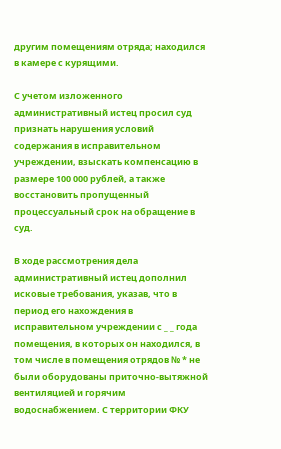другим помещениям отряда; находился в камере с курящими.

С учетом изложенного административный истец просил суд признать нарушения условий содержания в исправительном учреждении, взыскать компенсацию в размере 100 000 рублей, а также восстановить пропущенный процессуальный срок на обращение в суд.

В ходе рассмотрения дела административный истец дополнил исковые требования, указав, что в период его нахождения в исправительном учреждении с _ _ года помещения, в которых он находился, в том числе в помещения отрядов № * не были оборудованы приточно-вытяжной вентиляцией и горячим водоснабжением. С территории ФКУ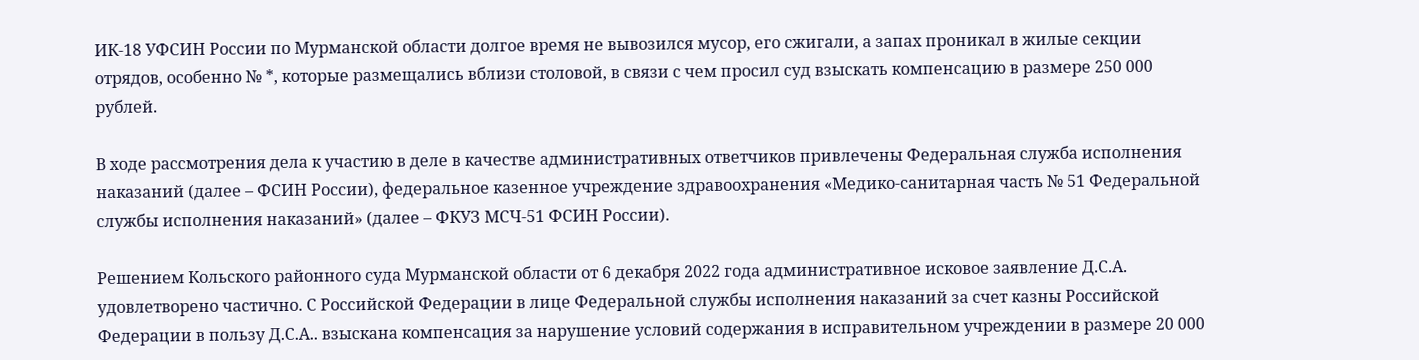ИК-18 УФСИН России по Мурманской области долгое время не вывозился мусор, его сжигали, а запах проникал в жилые секции отрядов, особенно № *, которые размещались вблизи столовой, в связи с чем просил суд взыскать компенсацию в размере 250 000 рублей.

В ходе рассмотрения дела к участию в деле в качестве административных ответчиков привлечены Федеральная служба исполнения наказаний (далее – ФСИН России), федеральное казенное учреждение здравоохранения «Медико-санитарная часть № 51 Федеральной службы исполнения наказаний» (далее – ФКУЗ МСЧ-51 ФСИН России).

Решением Кольского районного суда Мурманской области от 6 декабря 2022 года административное исковое заявление Д.С.А. удовлетворено частично. С Российской Федерации в лице Федеральной службы исполнения наказаний за счет казны Российской Федерации в пользу Д.С.А.. взыскана компенсация за нарушение условий содержания в исправительном учреждении в размере 20 000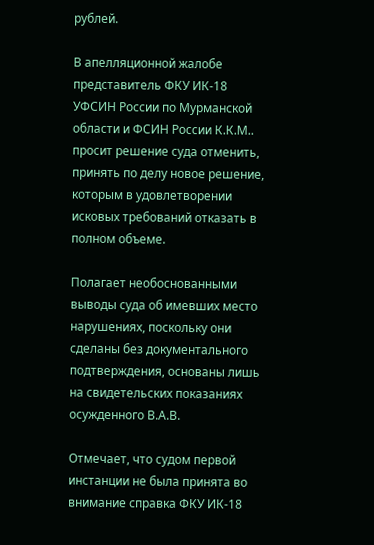рублей.

В апелляционной жалобе представитель ФКУ ИК-18 УФСИН России по Мурманской области и ФСИН России К.К.М.. просит решение суда отменить, принять по делу новое решение, которым в удовлетворении исковых требований отказать в полном объеме.

Полагает необоснованными выводы суда об имевших место нарушениях, поскольку они сделаны без документального подтверждения, основаны лишь на свидетельских показаниях осужденного В.А.В.

Отмечает, что судом первой инстанции не была принята во внимание справка ФКУ ИК-18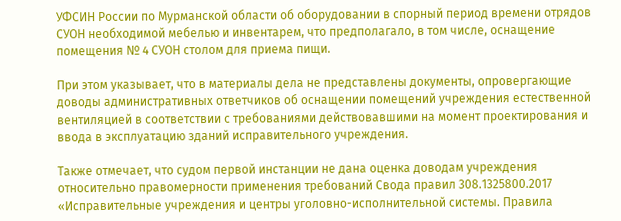УФСИН России по Мурманской области об оборудовании в спорный период времени отрядов СУОН необходимой мебелью и инвентарем, что предполагало, в том числе, оснащение помещения № 4 СУОН столом для приема пищи.

При этом указывает, что в материалы дела не представлены документы, опровергающие доводы административных ответчиков об оснащении помещений учреждения естественной вентиляцией в соответствии с требованиями действовавшими на момент проектирования и ввода в эксплуатацию зданий исправительного учреждения.

Также отмечает, что судом первой инстанции не дана оценка доводам учреждения относительно правомерности применения требований Свода правил 308.1325800.2017 «Исправительные учреждения и центры уголовно-исполнительной системы. Правила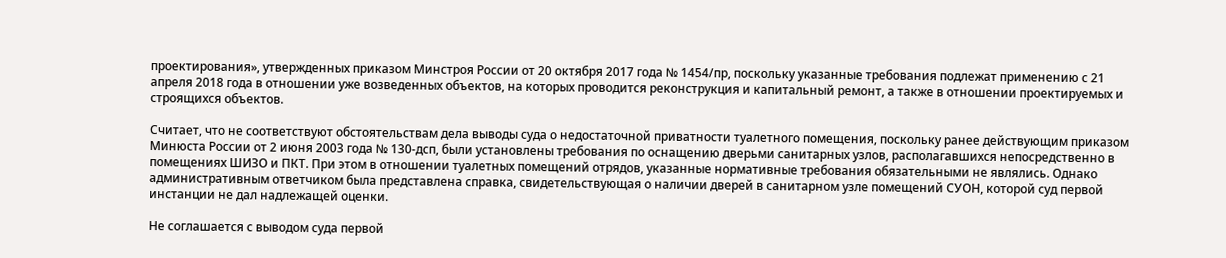проектирования», утвержденных приказом Минстроя России от 20 октября 2017 года № 1454/пр, поскольку указанные требования подлежат применению с 21 апреля 2018 года в отношении уже возведенных объектов, на которых проводится реконструкция и капитальный ремонт, а также в отношении проектируемых и строящихся объектов.

Считает, что не соответствуют обстоятельствам дела выводы суда о недостаточной приватности туалетного помещения, поскольку ранее действующим приказом Минюста России от 2 июня 2003 года № 130-дсп, были установлены требования по оснащению дверьми санитарных узлов, располагавшихся непосредственно в помещениях ШИЗО и ПКТ. При этом в отношении туалетных помещений отрядов, указанные нормативные требования обязательными не являлись. Однако административным ответчиком была представлена справка, свидетельствующая о наличии дверей в санитарном узле помещений СУОН, которой суд первой инстанции не дал надлежащей оценки.

Не соглашается с выводом суда первой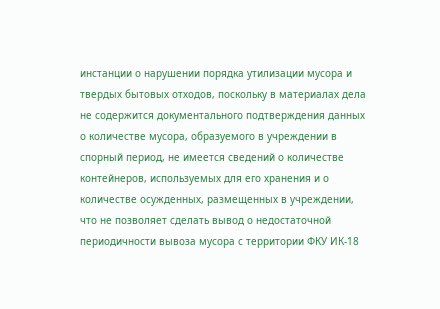инстанции о нарушении порядка утилизации мусора и твердых бытовых отходов, поскольку в материалах дела не содержится документального подтверждения данных о количестве мусора, образуемого в учреждении в спорный период, не имеется сведений о количестве контейнеров, используемых для его хранения и о количестве осужденных, размещенных в учреждении, что не позволяет сделать вывод о недостаточной периодичности вывоза мусора с территории ФКУ ИК-18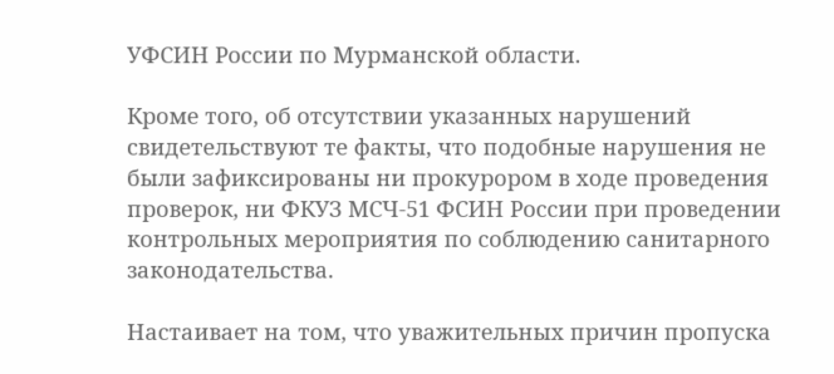УФСИН России по Мурманской области.

Кроме того, об отсутствии указанных нарушений свидетельствуют те факты, что подобные нарушения не были зафиксированы ни прокурором в ходе проведения проверок, ни ФКУЗ МСЧ-51 ФСИН России при проведении контрольных мероприятия по соблюдению санитарного законодательства.

Настаивает на том, что уважительных причин пропуска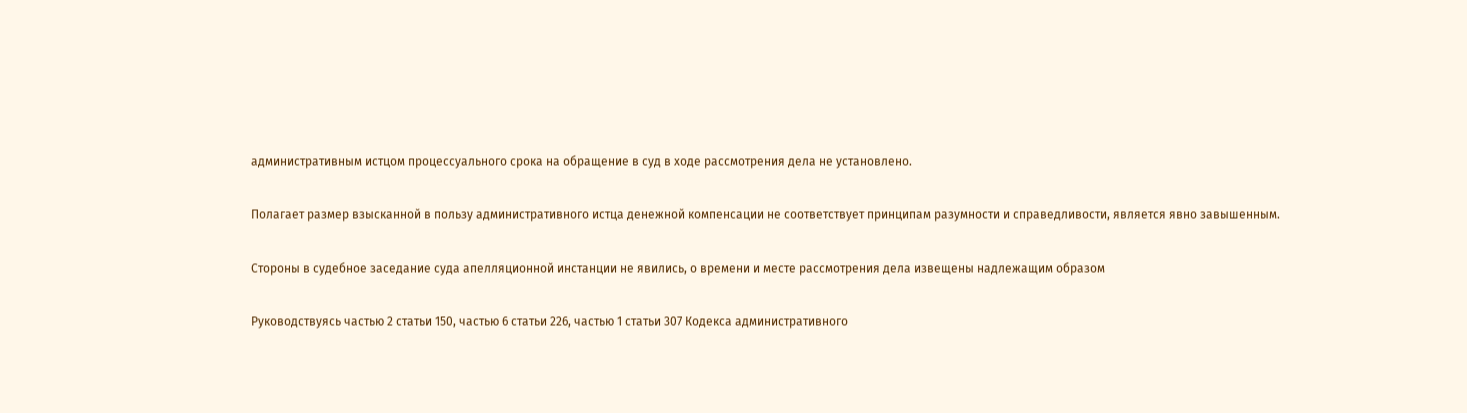административным истцом процессуального срока на обращение в суд в ходе рассмотрения дела не установлено.

Полагает размер взысканной в пользу административного истца денежной компенсации не соответствует принципам разумности и справедливости, является явно завышенным.

Стороны в судебное заседание суда апелляционной инстанции не явились, о времени и месте рассмотрения дела извещены надлежащим образом

Руководствуясь частью 2 статьи 150, частью 6 статьи 226, частью 1 статьи 307 Кодекса административного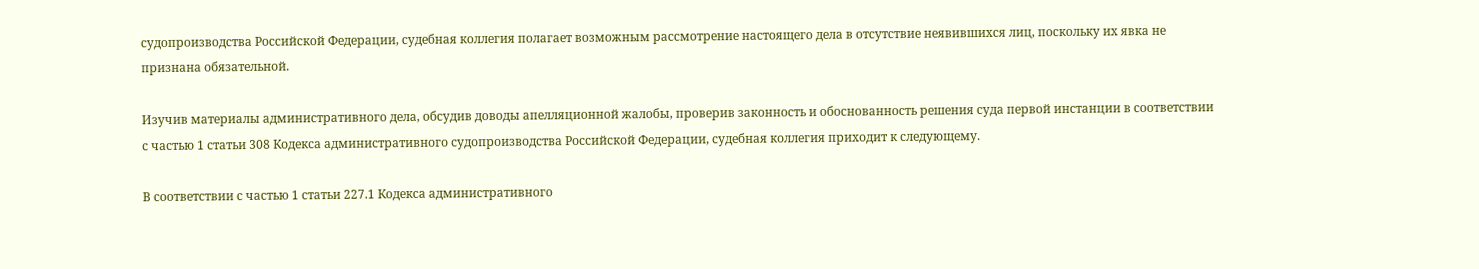судопроизводства Российской Федерации, судебная коллегия полагает возможным рассмотрение настоящего дела в отсутствие неявившихся лиц, поскольку их явка не признана обязательной.

Изучив материалы административного дела, обсудив доводы апелляционной жалобы, проверив законность и обоснованность решения суда первой инстанции в соответствии с частью 1 статьи 308 Кодекса административного судопроизводства Российской Федерации, судебная коллегия приходит к следующему.

В соответствии с частью 1 статьи 227.1 Кодекса административного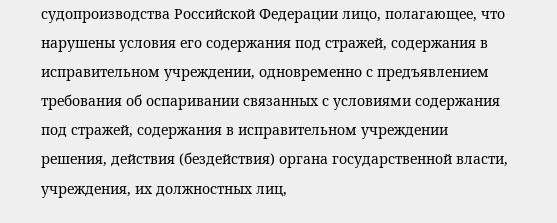судопроизводства Российской Федерации лицо, полагающее, что нарушены условия его содержания под стражей, содержания в исправительном учреждении, одновременно с предъявлением требования об оспаривании связанных с условиями содержания под стражей, содержания в исправительном учреждении решения, действия (бездействия) органа государственной власти, учреждения, их должностных лиц,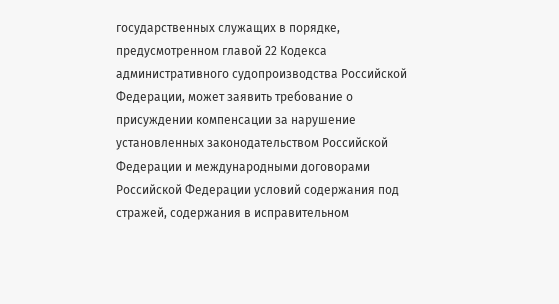государственных служащих в порядке, предусмотренном главой 22 Кодекса административного судопроизводства Российской Федерации, может заявить требование о присуждении компенсации за нарушение установленных законодательством Российской Федерации и международными договорами Российской Федерации условий содержания под стражей, содержания в исправительном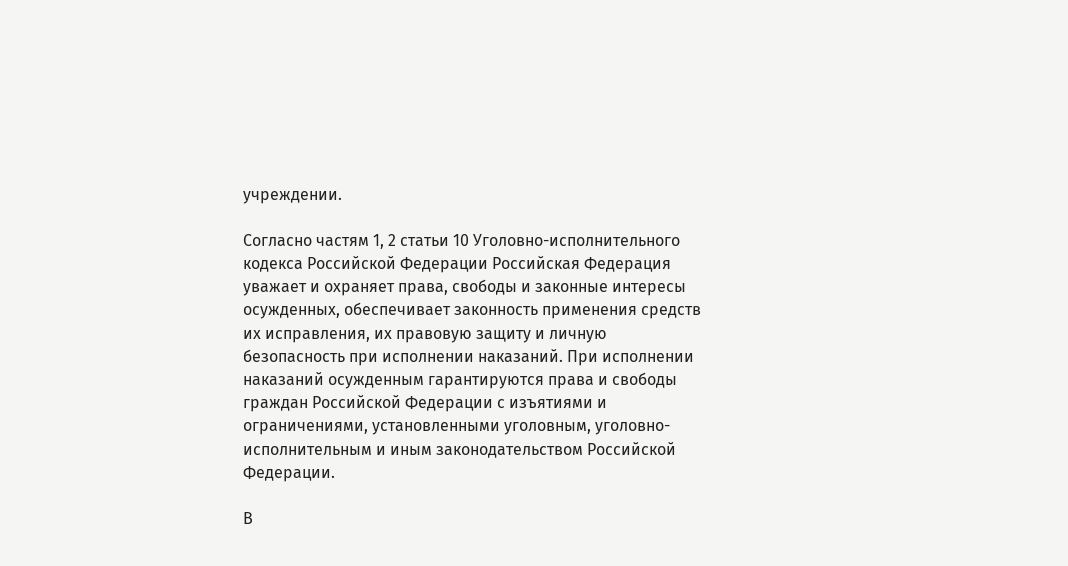учреждении.

Согласно частям 1, 2 статьи 10 Уголовно-исполнительного кодекса Российской Федерации Российская Федерация уважает и охраняет права, свободы и законные интересы осужденных, обеспечивает законность применения средств их исправления, их правовую защиту и личную безопасность при исполнении наказаний. При исполнении наказаний осужденным гарантируются права и свободы граждан Российской Федерации с изъятиями и ограничениями, установленными уголовным, уголовно-исполнительным и иным законодательством Российской Федерации.

В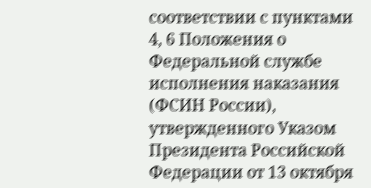соответствии с пунктами 4, 6 Положения о Федеральной службе исполнения наказания (ФСИН России), утвержденного Указом Президента Российской Федерации от 13 октября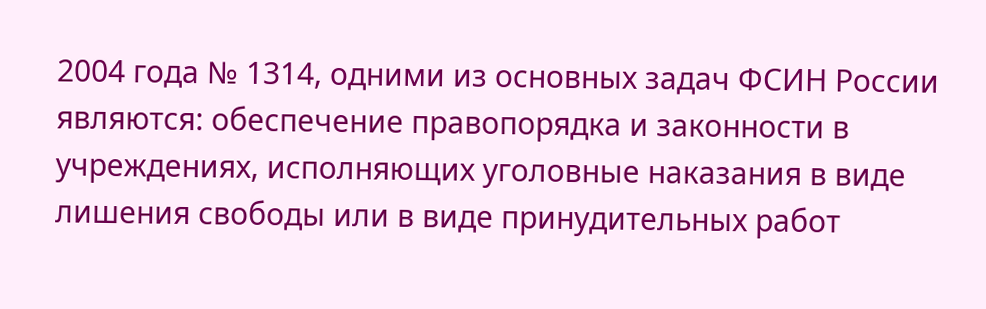2004 года № 1314, одними из основных задач ФСИН России являются: обеспечение правопорядка и законности в учреждениях, исполняющих уголовные наказания в виде лишения свободы или в виде принудительных работ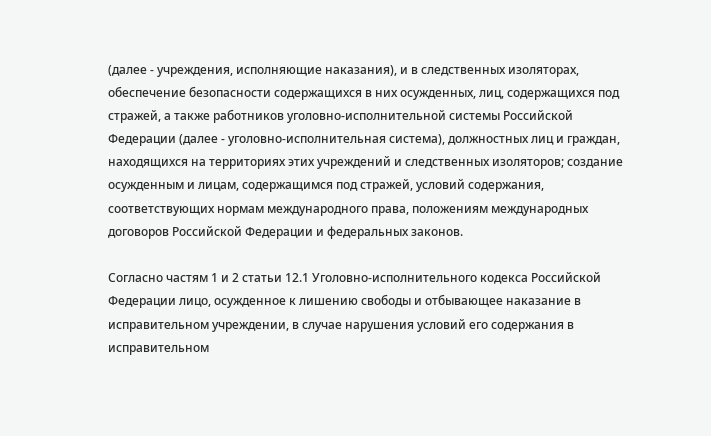(далее - учреждения, исполняющие наказания), и в следственных изоляторах, обеспечение безопасности содержащихся в них осужденных, лиц, содержащихся под стражей, а также работников уголовно-исполнительной системы Российской Федерации (далее - уголовно-исполнительная система), должностных лиц и граждан, находящихся на территориях этих учреждений и следственных изоляторов; создание осужденным и лицам, содержащимся под стражей, условий содержания, соответствующих нормам международного права, положениям международных договоров Российской Федерации и федеральных законов.

Согласно частям 1 и 2 статьи 12.1 Уголовно-исполнительного кодекса Российской Федерации лицо, осужденное к лишению свободы и отбывающее наказание в исправительном учреждении, в случае нарушения условий его содержания в исправительном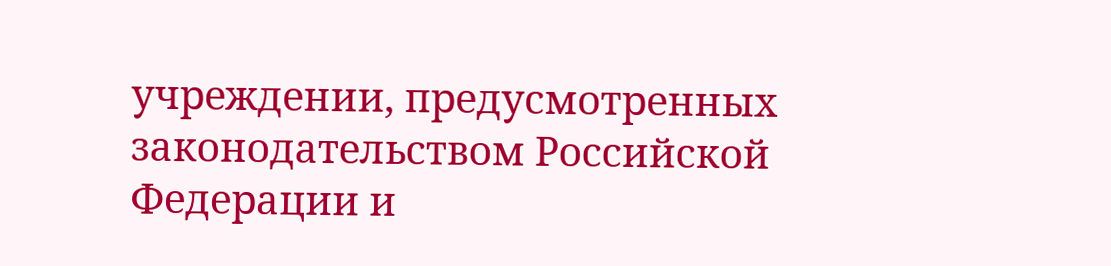учреждении, предусмотренных законодательством Российской Федерации и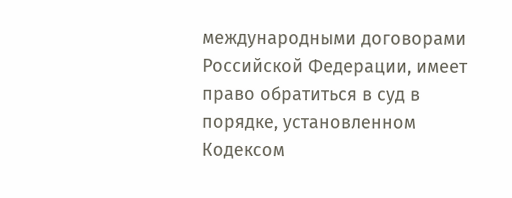международными договорами Российской Федерации, имеет право обратиться в суд в порядке, установленном Кодексом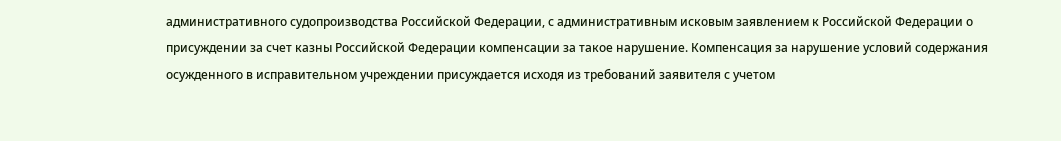административного судопроизводства Российской Федерации, с административным исковым заявлением к Российской Федерации о присуждении за счет казны Российской Федерации компенсации за такое нарушение. Компенсация за нарушение условий содержания осужденного в исправительном учреждении присуждается исходя из требований заявителя с учетом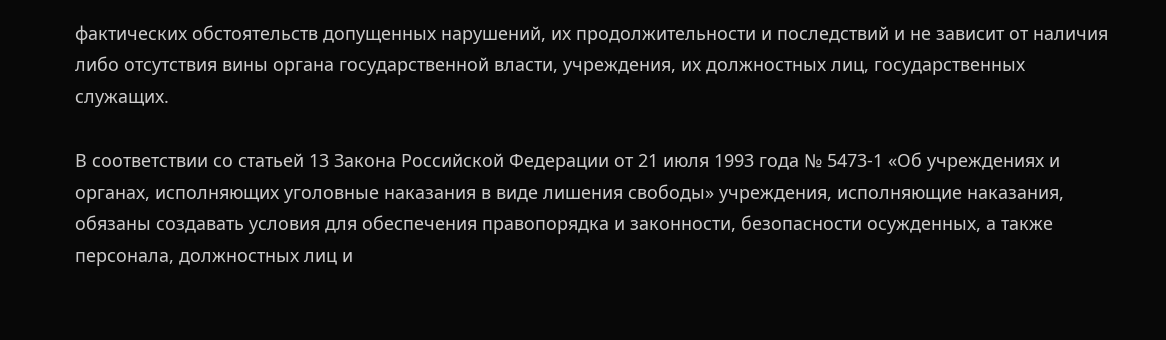фактических обстоятельств допущенных нарушений, их продолжительности и последствий и не зависит от наличия либо отсутствия вины органа государственной власти, учреждения, их должностных лиц, государственных служащих.

В соответствии со статьей 13 Закона Российской Федерации от 21 июля 1993 года № 5473-1 «Об учреждениях и органах, исполняющих уголовные наказания в виде лишения свободы» учреждения, исполняющие наказания, обязаны создавать условия для обеспечения правопорядка и законности, безопасности осужденных, а также персонала, должностных лиц и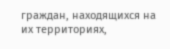граждан, находящихся на их территориях,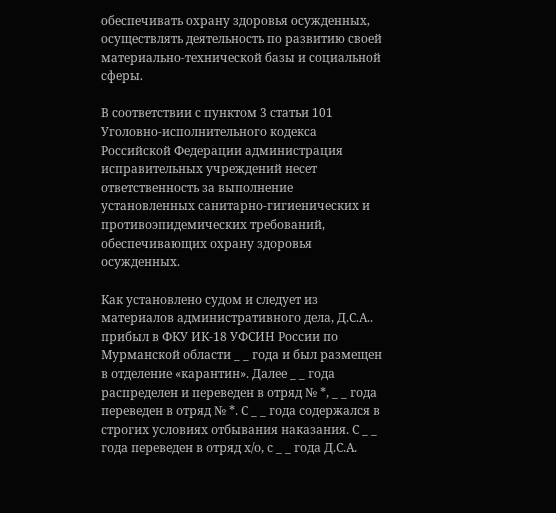обеспечивать охрану здоровья осужденных, осуществлять деятельность по развитию своей материально-технической базы и социальной сферы.

В соответствии с пунктом 3 статьи 101 Уголовно-исполнительного кодекса Российской Федерации администрация исправительных учреждений несет ответственность за выполнение установленных санитарно-гигиенических и противоэпидемических требований, обеспечивающих охрану здоровья осужденных.

Как установлено судом и следует из материалов административного дела, Д.С.А.. прибыл в ФКУ ИК-18 УФСИН России по Мурманской области _ _ года и был размещен в отделение «карантин». Далее _ _ года распределен и переведен в отряд № *, _ _ года переведен в отряд № *. С _ _ года содержался в строгих условиях отбывания наказания. С _ _ года переведен в отряд х/о, с _ _ года Д.С.А.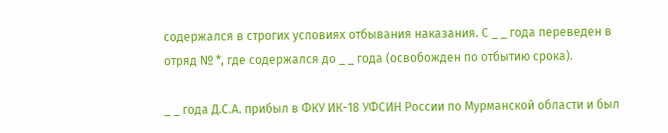содержался в строгих условиях отбывания наказания. С _ _ года переведен в отряд № *, где содержался до _ _ года (освобожден по отбытию срока).

_ _ года Д.С.А. прибыл в ФКУ ИК-18 УФСИН России по Мурманской области и был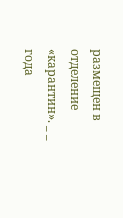размещен в отделение «карантин». _ _ года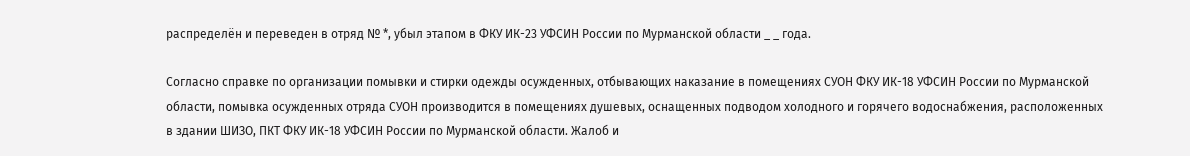распределён и переведен в отряд № *, убыл этапом в ФКУ ИК-23 УФСИН России по Мурманской области _ _ года.

Согласно справке по организации помывки и стирки одежды осужденных, отбывающих наказание в помещениях СУОН ФКУ ИК-18 УФСИН России по Мурманской области, помывка осужденных отряда СУОН производится в помещениях душевых, оснащенных подводом холодного и горячего водоснабжения, расположенных в здании ШИЗО, ПКТ ФКУ ИК-18 УФСИН России по Мурманской области. Жалоб и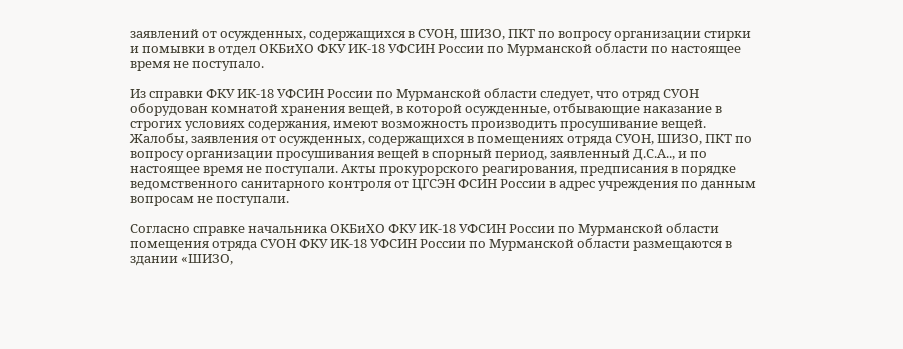заявлений от осужденных, содержащихся в СУОН, ШИЗО, ПКТ по вопросу организации стирки и помывки в отдел ОКБиХО ФКУ ИК-18 УФСИН России по Мурманской области по настоящее время не поступало.

Из справки ФКУ ИК-18 УФСИН России по Мурманской области следует, что отряд СУОН оборудован комнатой хранения вещей, в которой осужденные, отбывающие наказание в строгих условиях содержания, имеют возможность производить просушивание вещей. Жалобы, заявления от осужденных, содержащихся в помещениях отряда СУОН, ШИЗО, ПКТ по вопросу организации просушивания вещей в спорный период, заявленный Д.С.А.., и по настоящее время не поступали. Акты прокурорского реагирования, предписания в порядке ведомственного санитарного контроля от ЦГСЭН ФСИН России в адрес учреждения по данным вопросам не поступали.

Согласно справке начальника ОКБиХО ФКУ ИК-18 УФСИН России по Мурманской области помещения отряда СУОН ФКУ ИК-18 УФСИН России по Мурманской области размещаются в здании «ШИЗО,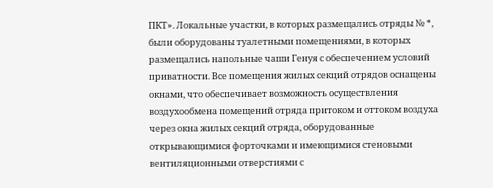ПКТ». Локальные участки, в которых размещались отряды № *, были оборудованы туалетными помещениями, в которых размещались напольные чаши Генуя с обеспечением условий приватности. Все помещения жилых секций отрядов оснащены окнами, что обеспечивает возможность осуществления воздухообмена помещений отряда притоком и оттоком воздуха через окна жилых секций отряда, оборудованные открывающимися форточками и имеющимися стеновыми вентиляционными отверстиями с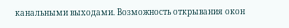канальными выходами. Возможность открывания окон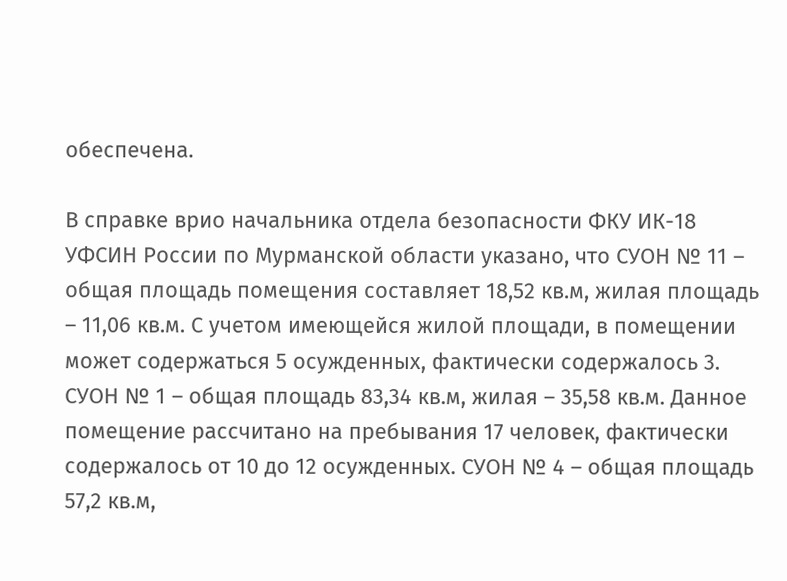обеспечена.

В справке врио начальника отдела безопасности ФКУ ИК-18 УФСИН России по Мурманской области указано, что СУОН № 11 – общая площадь помещения составляет 18,52 кв.м, жилая площадь – 11,06 кв.м. С учетом имеющейся жилой площади, в помещении может содержаться 5 осужденных, фактически содержалось 3. СУОН № 1 – общая площадь 83,34 кв.м, жилая – 35,58 кв.м. Данное помещение рассчитано на пребывания 17 человек, фактически содержалось от 10 до 12 осужденных. СУОН № 4 – общая площадь 57,2 кв.м,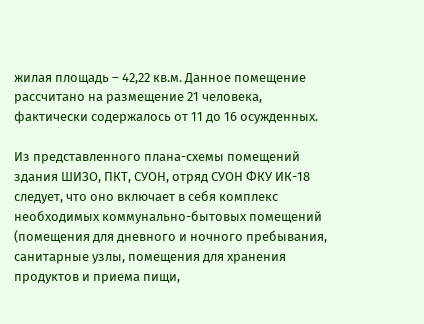жилая площадь – 42,22 кв.м. Данное помещение рассчитано на размещение 21 человека, фактически содержалось от 11 до 16 осужденных.

Из представленного плана-схемы помещений здания ШИЗО, ПКТ, СУОН, отряд СУОН ФКУ ИК-18 следует, что оно включает в себя комплекс необходимых коммунально-бытовых помещений (помещения для дневного и ночного пребывания, санитарные узлы, помещения для хранения продуктов и приема пищи,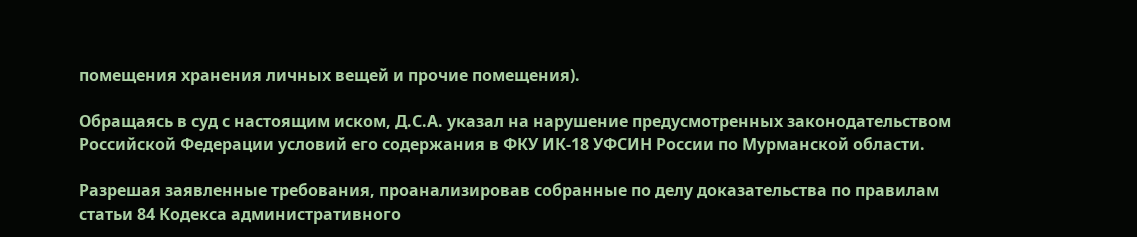помещения хранения личных вещей и прочие помещения).

Обращаясь в суд с настоящим иском, Д.С.А. указал на нарушение предусмотренных законодательством Российской Федерации условий его содержания в ФКУ ИК-18 УФСИН России по Мурманской области.

Разрешая заявленные требования, проанализировав собранные по делу доказательства по правилам статьи 84 Кодекса административного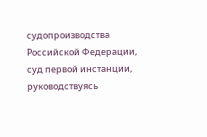судопроизводства Российской Федерации, суд первой инстанции, руководствуясь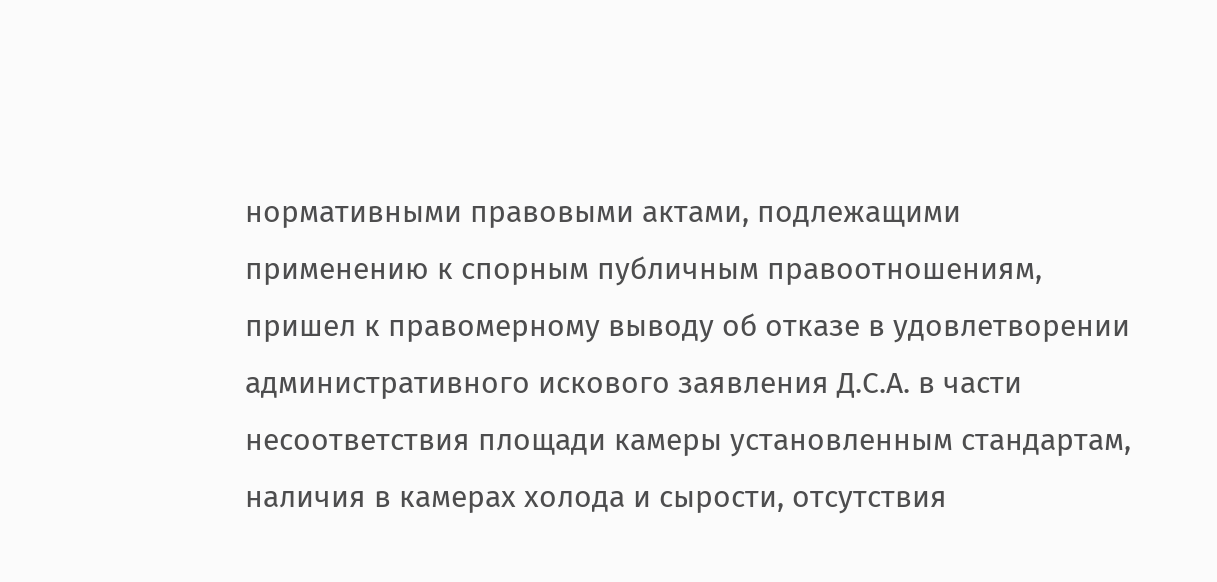нормативными правовыми актами, подлежащими применению к спорным публичным правоотношениям, пришел к правомерному выводу об отказе в удовлетворении административного искового заявления Д.С.А. в части несоответствия площади камеры установленным стандартам, наличия в камерах холода и сырости, отсутствия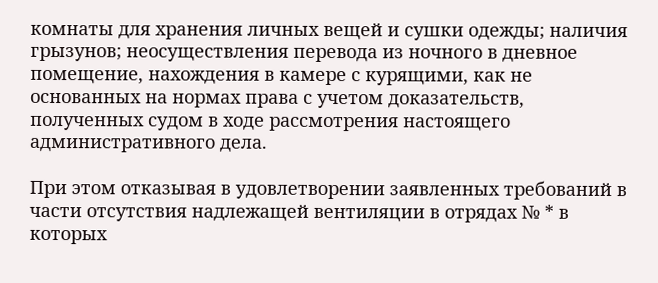комнаты для хранения личных вещей и сушки одежды; наличия грызунов; неосуществления перевода из ночного в дневное помещение, нахождения в камере с курящими, как не основанных на нормах права с учетом доказательств, полученных судом в ходе рассмотрения настоящего административного дела.

При этом отказывая в удовлетворении заявленных требований в части отсутствия надлежащей вентиляции в отрядах № * в которых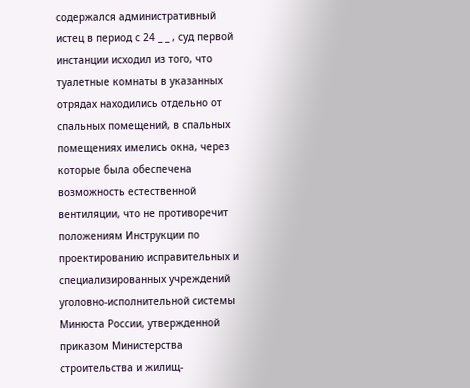содержался административный истец в период с 24 _ _ , суд первой инстанции исходил из того, что туалетные комнаты в указанных отрядах находились отдельно от спальных помещений, в спальных помещениях имелись окна, через которые была обеспечена возможность естественной вентиляции, что не противоречит положениям Инструкции по проектированию исправительных и специализированных учреждений уголовно-исполнительной системы Минюста России, утвержденной приказом Министерства строительства и жилищ-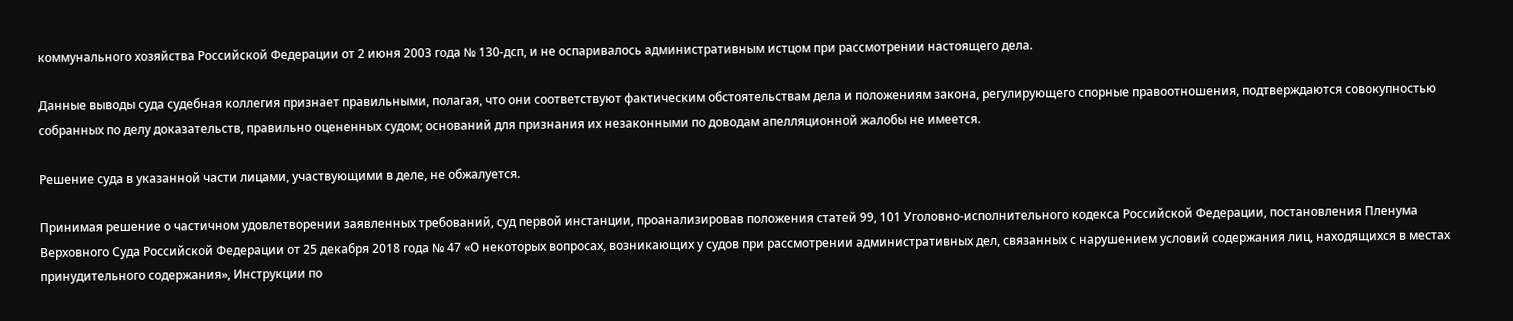коммунального хозяйства Российской Федерации от 2 июня 2003 года № 130-дсп, и не оспаривалось административным истцом при рассмотрении настоящего дела.

Данные выводы суда судебная коллегия признает правильными, полагая, что они соответствуют фактическим обстоятельствам дела и положениям закона, регулирующего спорные правоотношения, подтверждаются совокупностью собранных по делу доказательств, правильно оцененных судом; оснований для признания их незаконными по доводам апелляционной жалобы не имеется.

Решение суда в указанной части лицами, участвующими в деле, не обжалуется.

Принимая решение о частичном удовлетворении заявленных требований, суд первой инстанции, проанализировав положения статей 99, 101 Уголовно-исполнительного кодекса Российской Федерации, постановления Пленума Верховного Суда Российской Федерации от 25 декабря 2018 года № 47 «О некоторых вопросах, возникающих у судов при рассмотрении административных дел, связанных с нарушением условий содержания лиц, находящихся в местах принудительного содержания», Инструкции по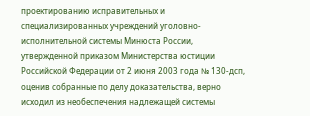проектированию исправительных и специализированных учреждений уголовно-исполнительной системы Минюста России, утвержденной приказом Министерства юстиции Российской Федерации от 2 июня 2003 года № 130-дсп, оценив собранные по делу доказательства, верно исходил из необеспечения надлежащей системы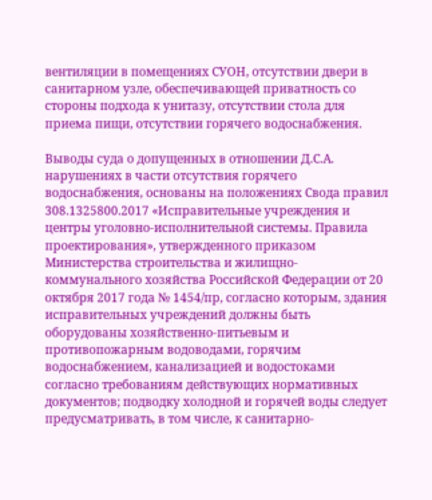вентиляции в помещениях СУОН, отсутствии двери в санитарном узле, обеспечивающей приватность со стороны подхода к унитазу, отсутствии стола для приема пищи, отсутствии горячего водоснабжения.

Выводы суда о допущенных в отношении Д.С.А. нарушениях в части отсутствия горячего водоснабжения, основаны на положениях Свода правил 308.1325800.2017 «Исправительные учреждения и центры уголовно-исполнительной системы. Правила проектирования», утвержденного приказом Министерства строительства и жилищно-коммунального хозяйства Российской Федерации от 20 октября 2017 года № 1454/пр, согласно которым, здания исправительных учреждений должны быть оборудованы хозяйственно-питьевым и противопожарным водоводами, горячим водоснабжением, канализацией и водостоками согласно требованиям действующих нормативных документов; подводку холодной и горячей воды следует предусматривать, в том числе, к санитарно-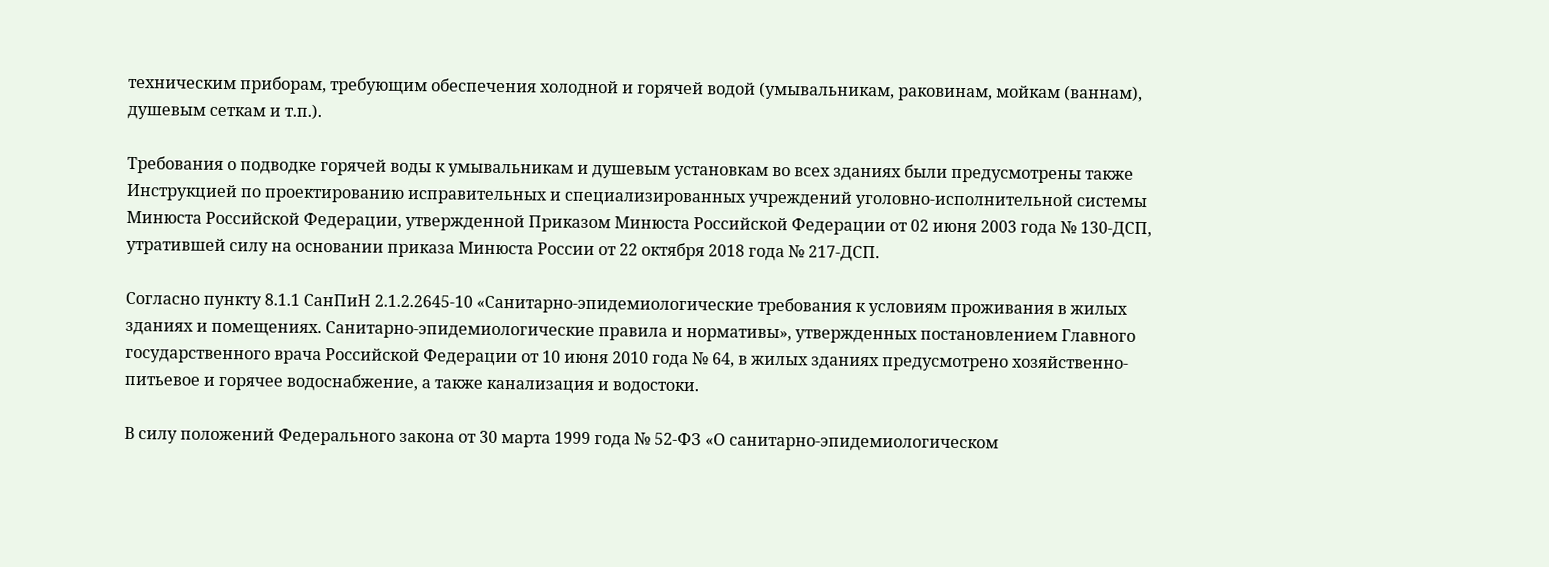техническим приборам, требующим обеспечения холодной и горячей водой (умывальникам, раковинам, мойкам (ваннам), душевым сеткам и т.п.).

Требования о подводке горячей воды к умывальникам и душевым установкам во всех зданиях были предусмотрены также Инструкцией по проектированию исправительных и специализированных учреждений уголовно-исполнительной системы Минюста Российской Федерации, утвержденной Приказом Минюста Российской Федерации от 02 июня 2003 года № 130-ДСП, утратившей силу на основании приказа Минюста России от 22 октября 2018 года № 217-ДСП.

Согласно пункту 8.1.1 СанПиН 2.1.2.2645-10 «Санитарно-эпидемиологические требования к условиям проживания в жилых зданиях и помещениях. Санитарно-эпидемиологические правила и нормативы», утвержденных постановлением Главного государственного врача Российской Федерации от 10 июня 2010 года № 64, в жилых зданиях предусмотрено хозяйственно-питьевое и горячее водоснабжение, а также канализация и водостоки.

В силу положений Федерального закона от 30 марта 1999 года № 52-ФЗ «О санитарно-эпидемиологическом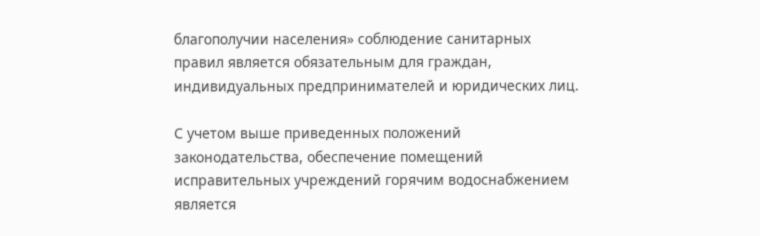благополучии населения» соблюдение санитарных правил является обязательным для граждан, индивидуальных предпринимателей и юридических лиц.

С учетом выше приведенных положений законодательства, обеспечение помещений исправительных учреждений горячим водоснабжением является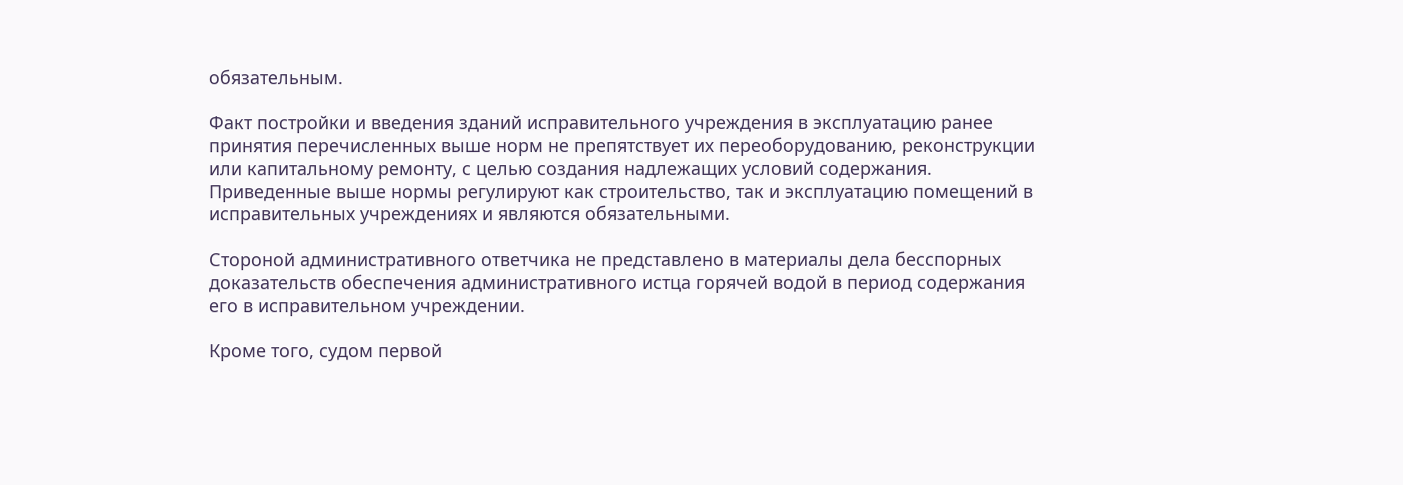обязательным.

Факт постройки и введения зданий исправительного учреждения в эксплуатацию ранее принятия перечисленных выше норм не препятствует их переоборудованию, реконструкции или капитальному ремонту, с целью создания надлежащих условий содержания. Приведенные выше нормы регулируют как строительство, так и эксплуатацию помещений в исправительных учреждениях и являются обязательными.

Стороной административного ответчика не представлено в материалы дела бесспорных доказательств обеспечения административного истца горячей водой в период содержания его в исправительном учреждении.

Кроме того, судом первой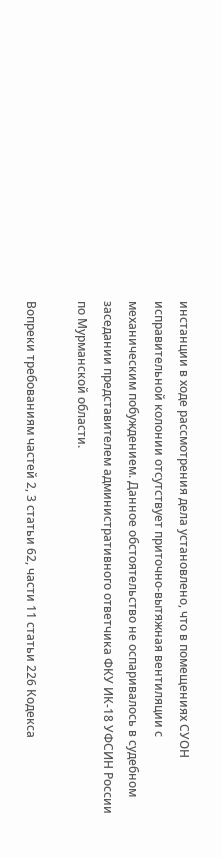инстанции в ходе рассмотрения дела установлено, что в помещениях СУОН исправительной колонии отсутствует приточно-вытяжная вентиляции с механическим побуждением. Данное обстоятельство не оспаривалось в судебном заседании представителем административного ответчика ФКУ ИК-18 УФСИН России по Мурманской области.

Вопреки требованиям частей 2, 3 статьи 62, части 11 статьи 226 Кодекса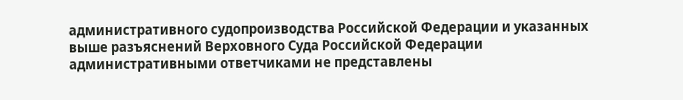административного судопроизводства Российской Федерации и указанных выше разъяснений Верховного Суда Российской Федерации административными ответчиками не представлены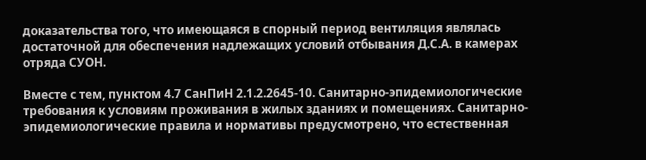доказательства того, что имеющаяся в спорный период вентиляция являлась достаточной для обеспечения надлежащих условий отбывания Д.С.А. в камерах отряда СУОН.

Вместе с тем, пунктом 4.7 СанПиН 2.1.2.2645-10. Санитарно-эпидемиологические требования к условиям проживания в жилых зданиях и помещениях. Санитарно-эпидемиологические правила и нормативы предусмотрено, что естественная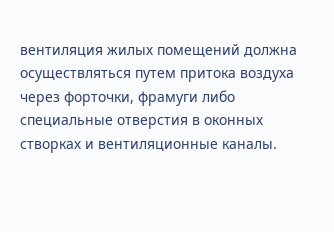вентиляция жилых помещений должна осуществляться путем притока воздуха через форточки, фрамуги либо специальные отверстия в оконных створках и вентиляционные каналы.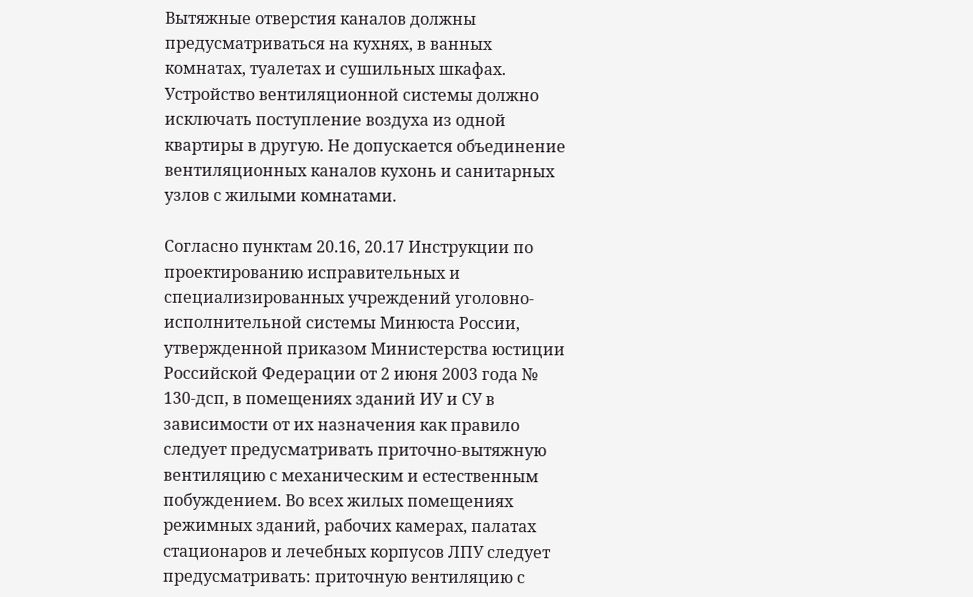Вытяжные отверстия каналов должны предусматриваться на кухнях, в ванных комнатах, туалетах и сушильных шкафах. Устройство вентиляционной системы должно исключать поступление воздуха из одной квартиры в другую. Не допускается объединение вентиляционных каналов кухонь и санитарных узлов с жилыми комнатами.

Согласно пунктам 20.16, 20.17 Инструкции по проектированию исправительных и специализированных учреждений уголовно-исполнительной системы Минюста России, утвержденной приказом Министерства юстиции Российской Федерации от 2 июня 2003 года № 130-дсп, в помещениях зданий ИУ и СУ в зависимости от их назначения как правило следует предусматривать приточно-вытяжную вентиляцию с механическим и естественным побуждением. Во всех жилых помещениях режимных зданий, рабочих камерах, палатах стационаров и лечебных корпусов ЛПУ следует предусматривать: приточную вентиляцию с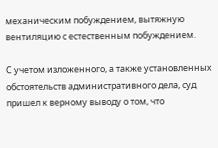механическим побуждением, вытяжную вентиляцию с естественным побуждением.

С учетом изложенного, а также установленных обстоятельств административного дела, суд пришел к верному выводу о том, что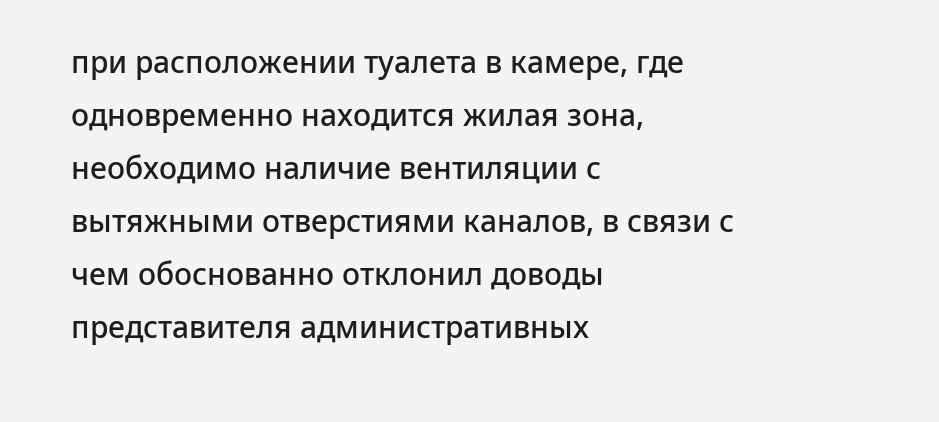при расположении туалета в камере, где одновременно находится жилая зона, необходимо наличие вентиляции с вытяжными отверстиями каналов, в связи с чем обоснованно отклонил доводы представителя административных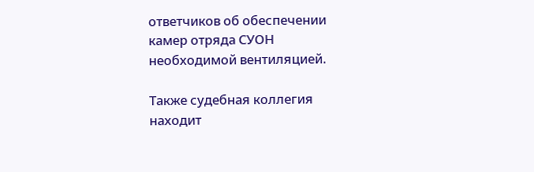ответчиков об обеспечении камер отряда СУОН необходимой вентиляцией.

Также судебная коллегия находит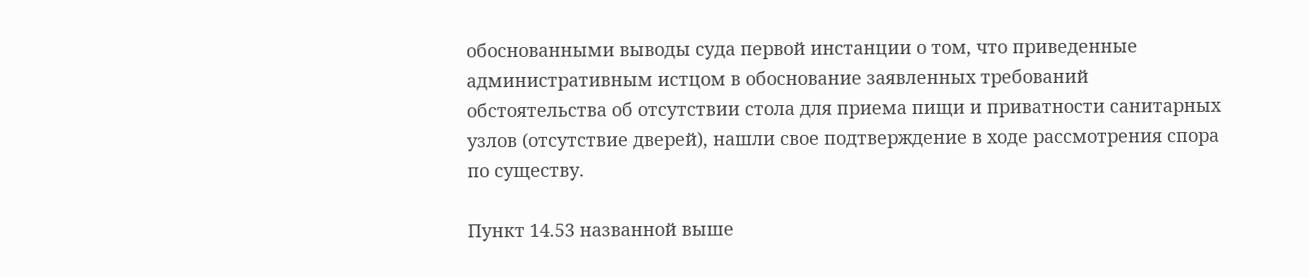обоснованными выводы суда первой инстанции о том, что приведенные административным истцом в обоснование заявленных требований обстоятельства об отсутствии стола для приема пищи и приватности санитарных узлов (отсутствие дверей), нашли свое подтверждение в ходе рассмотрения спора по существу.

Пункт 14.53 названной выше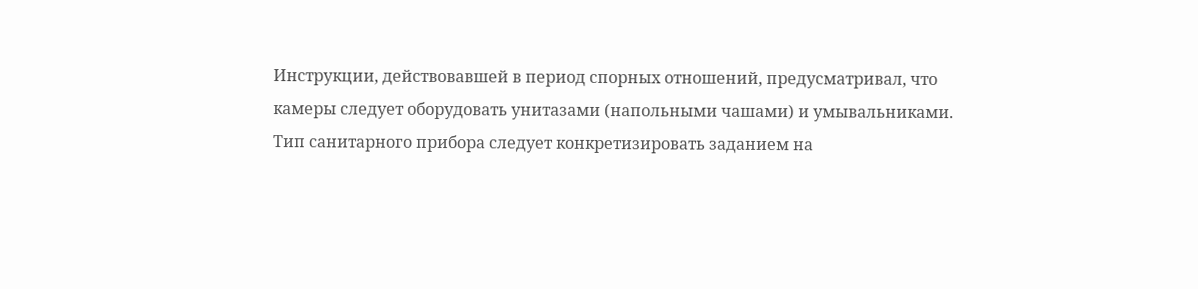Инструкции, действовавшей в период спорных отношений, предусматривал, что камеры следует оборудовать унитазами (напольными чашами) и умывальниками. Тип санитарного прибора следует конкретизировать заданием на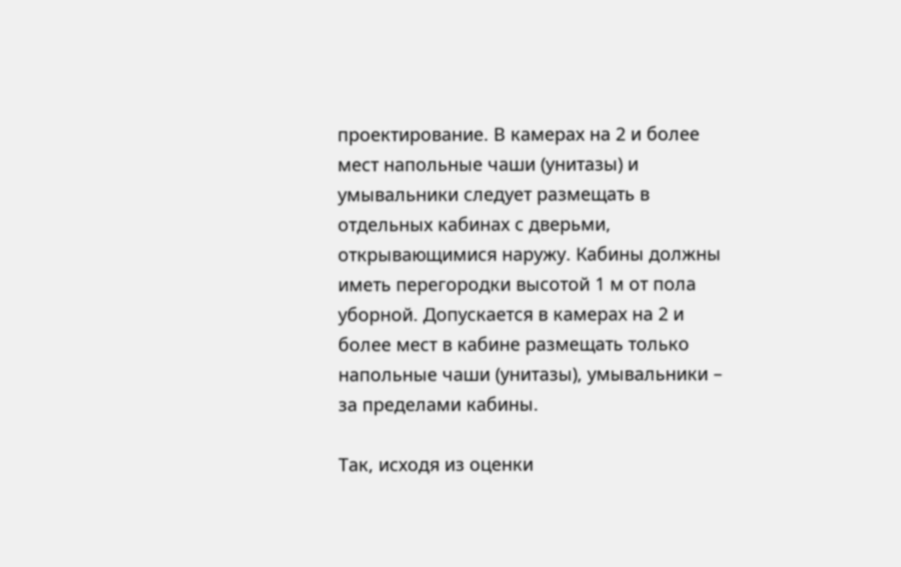проектирование. В камерах на 2 и более мест напольные чаши (унитазы) и умывальники следует размещать в отдельных кабинах с дверьми, открывающимися наружу. Кабины должны иметь перегородки высотой 1 м от пола уборной. Допускается в камерах на 2 и более мест в кабине размещать только напольные чаши (унитазы), умывальники – за пределами кабины.

Так, исходя из оценки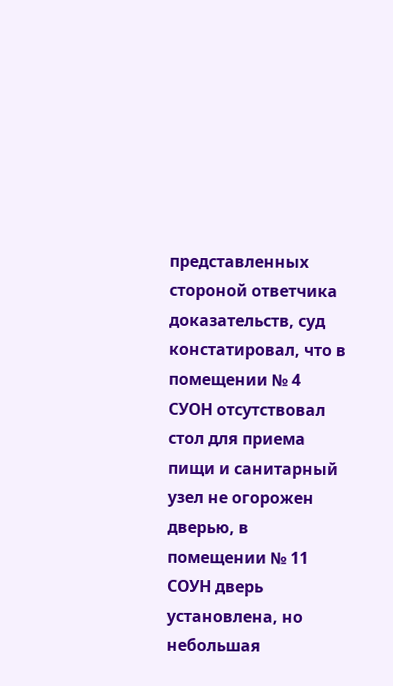представленных стороной ответчика доказательств, суд констатировал, что в помещении № 4 СУОН отсутствовал стол для приема пищи и санитарный узел не огорожен дверью, в помещении № 11 СОУН дверь установлена, но небольшая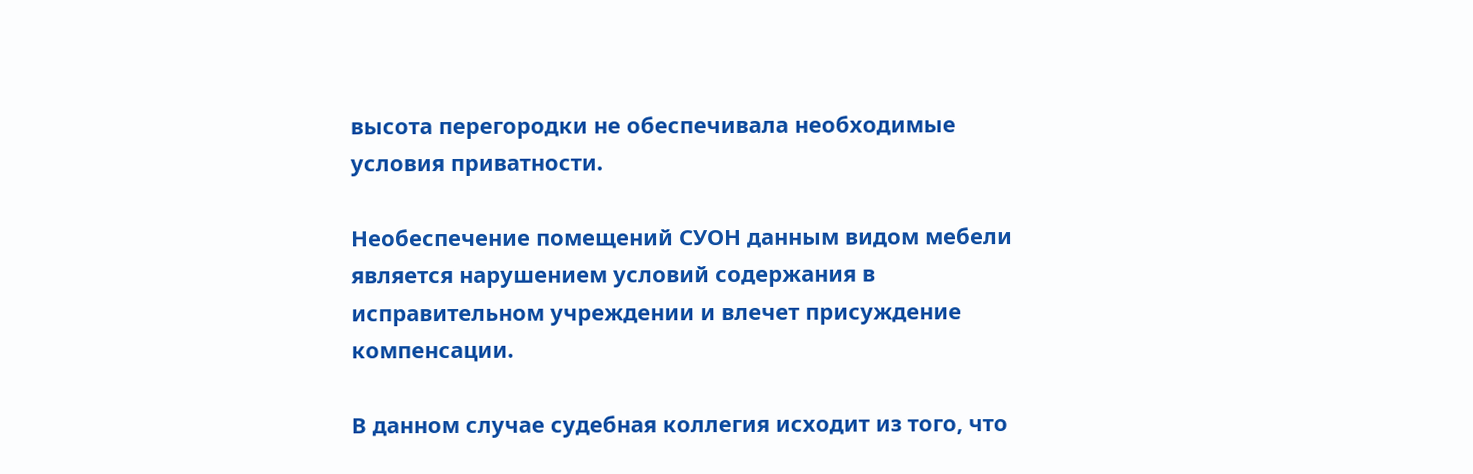высота перегородки не обеспечивала необходимые условия приватности.

Необеспечение помещений СУОН данным видом мебели является нарушением условий содержания в исправительном учреждении и влечет присуждение компенсации.

В данном случае судебная коллегия исходит из того, что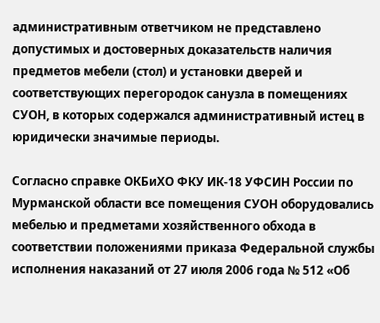административным ответчиком не представлено допустимых и достоверных доказательств наличия предметов мебели (стол) и установки дверей и соответствующих перегородок санузла в помещениях СУОН, в которых содержался административный истец в юридически значимые периоды.

Согласно справке ОКБиХО ФКУ ИК-18 УФСИН России по Мурманской области все помещения СУОН оборудовались мебелью и предметами хозяйственного обхода в соответствии положениями приказа Федеральной службы исполнения наказаний от 27 июля 2006 года № 512 «Об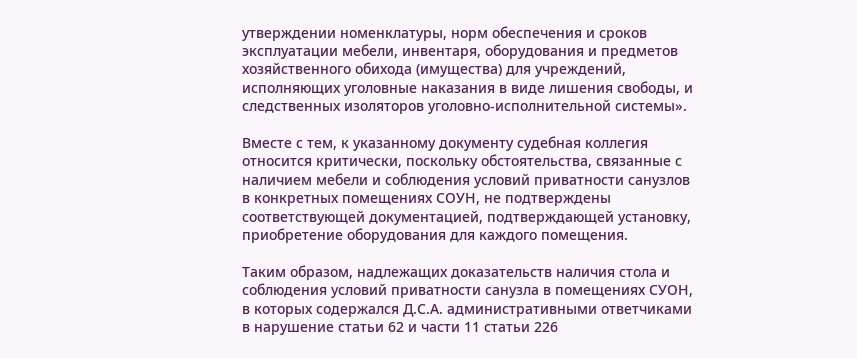утверждении номенклатуры, норм обеспечения и сроков эксплуатации мебели, инвентаря, оборудования и предметов хозяйственного обихода (имущества) для учреждений, исполняющих уголовные наказания в виде лишения свободы, и следственных изоляторов уголовно-исполнительной системы».

Вместе с тем, к указанному документу судебная коллегия относится критически, поскольку обстоятельства, связанные с наличием мебели и соблюдения условий приватности санузлов в конкретных помещениях СОУН, не подтверждены соответствующей документацией, подтверждающей установку, приобретение оборудования для каждого помещения.

Таким образом, надлежащих доказательств наличия стола и соблюдения условий приватности санузла в помещениях СУОН, в которых содержался Д.С.А. административными ответчиками в нарушение статьи 62 и части 11 статьи 226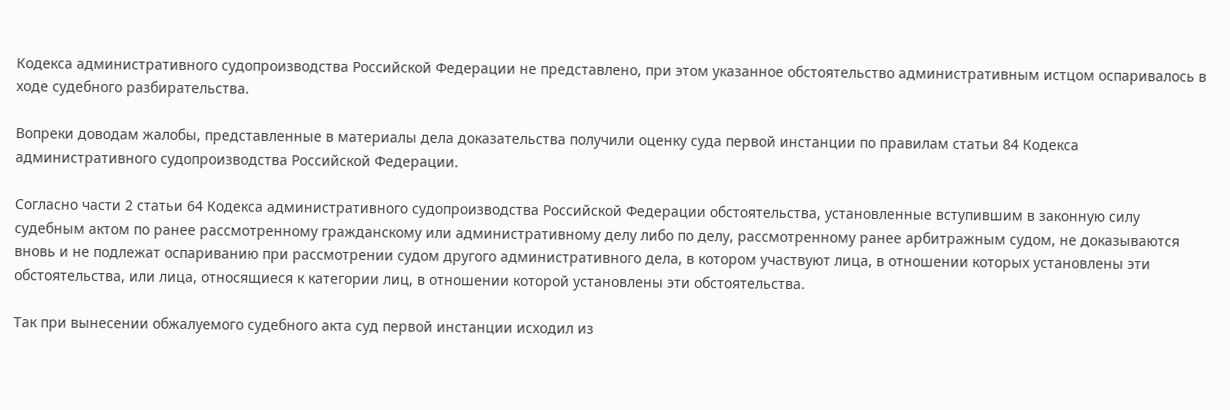Кодекса административного судопроизводства Российской Федерации не представлено, при этом указанное обстоятельство административным истцом оспаривалось в ходе судебного разбирательства.

Вопреки доводам жалобы, представленные в материалы дела доказательства получили оценку суда первой инстанции по правилам статьи 84 Кодекса административного судопроизводства Российской Федерации.

Согласно части 2 статьи 64 Кодекса административного судопроизводства Российской Федерации обстоятельства, установленные вступившим в законную силу судебным актом по ранее рассмотренному гражданскому или административному делу либо по делу, рассмотренному ранее арбитражным судом, не доказываются вновь и не подлежат оспариванию при рассмотрении судом другого административного дела, в котором участвуют лица, в отношении которых установлены эти обстоятельства, или лица, относящиеся к категории лиц, в отношении которой установлены эти обстоятельства.

Так при вынесении обжалуемого судебного акта суд первой инстанции исходил из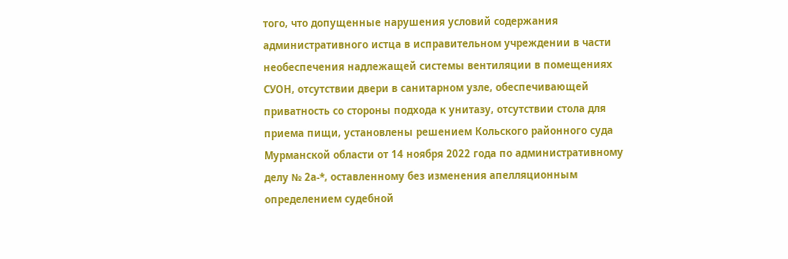того, что допущенные нарушения условий содержания административного истца в исправительном учреждении в части необеспечения надлежащей системы вентиляции в помещениях СУОН, отсутствии двери в санитарном узле, обеспечивающей приватность со стороны подхода к унитазу, отсутствии стола для приема пищи, установлены решением Кольского районного суда Мурманской области от 14 ноября 2022 года по административному делу № 2а-*, оставленному без изменения апелляционным определением судебной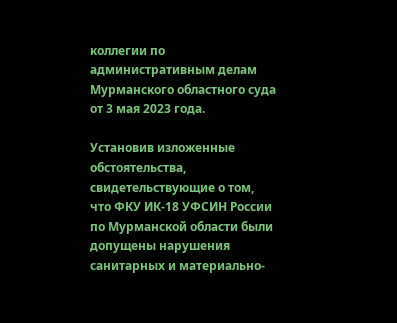коллегии по административным делам Мурманского областного суда от 3 мая 2023 года.

Установив изложенные обстоятельства, свидетельствующие о том, что ФКУ ИК-18 УФСИН России по Мурманской области были допущены нарушения санитарных и материально-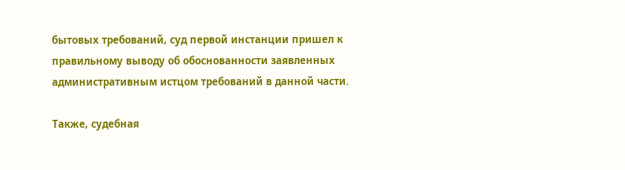бытовых требований, суд первой инстанции пришел к правильному выводу об обоснованности заявленных административным истцом требований в данной части.

Также, судебная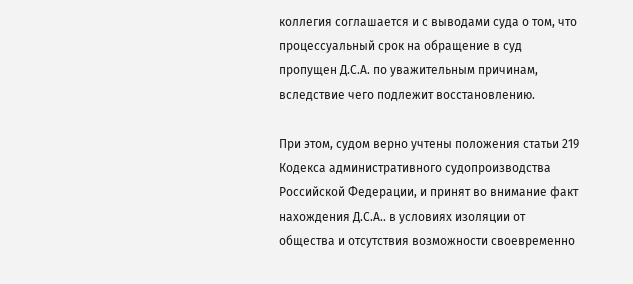коллегия соглашается и с выводами суда о том, что процессуальный срок на обращение в суд пропущен Д.С.А. по уважительным причинам, вследствие чего подлежит восстановлению.

При этом, судом верно учтены положения статьи 219 Кодекса административного судопроизводства Российской Федерации, и принят во внимание факт нахождения Д.С.А.. в условиях изоляции от общества и отсутствия возможности своевременно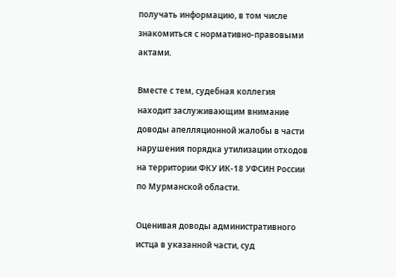получать информацию, в том числе знакомиться с нормативно-правовыми актами.

Вместе с тем, судебная коллегия находит заслуживающим внимание доводы апелляционной жалобы в части нарушения порядка утилизации отходов на территории ФКУ ИК-18 УФСИН России по Мурманской области.

Оценивая доводы административного истца в указанной части, суд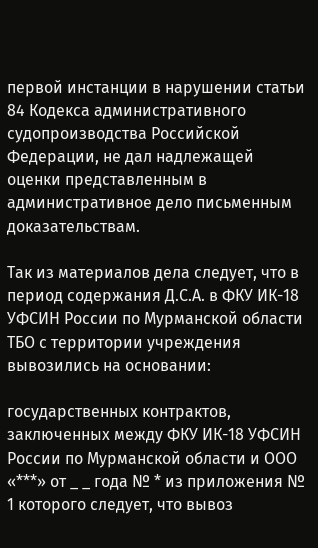первой инстанции в нарушении статьи 84 Кодекса административного судопроизводства Российской Федерации, не дал надлежащей оценки представленным в административное дело письменным доказательствам.

Так из материалов дела следует, что в период содержания Д.С.А. в ФКУ ИК-18 УФСИН России по Мурманской области ТБО с территории учреждения вывозились на основании:

государственных контрактов, заключенных между ФКУ ИК-18 УФСИН России по Мурманской области и ООО «***» от _ _ года № * из приложения № 1 которого следует, что вывоз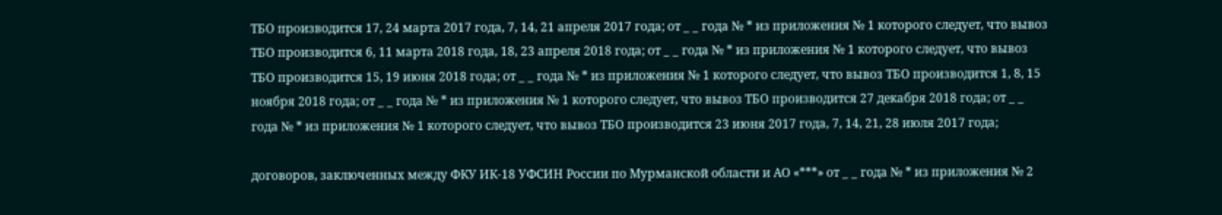ТБО производится 17, 24 марта 2017 года, 7, 14, 21 апреля 2017 года; от _ _ года № * из приложения № 1 которого следует, что вывоз ТБО производится 6, 11 марта 2018 года, 18, 23 апреля 2018 года; от _ _ года № * из приложения № 1 которого следует, что вывоз ТБО производится 15, 19 июня 2018 года; от _ _ года № * из приложения № 1 которого следует, что вывоз ТБО производится 1, 8, 15 ноября 2018 года; от _ _ года № * из приложения № 1 которого следует, что вывоз ТБО производится 27 декабря 2018 года; от _ _ года № * из приложения № 1 которого следует, что вывоз ТБО производится 23 июня 2017 года, 7, 14, 21, 28 июля 2017 года;

договоров, заключенных между ФКУ ИК-18 УФСИН России по Мурманской области и АО «***» от _ _ года № * из приложения № 2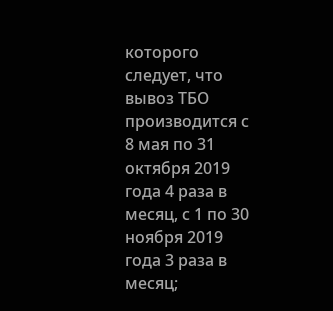которого следует, что вывоз ТБО производится с 8 мая по 31 октября 2019 года 4 раза в месяц, с 1 по 30 ноября 2019 года 3 раза в месяц;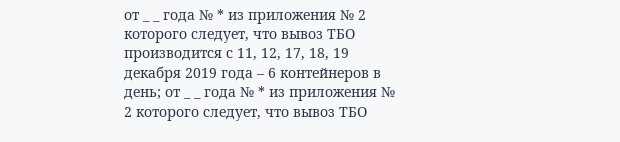от _ _ года № * из приложения № 2 которого следует, что вывоз ТБО производится с 11, 12, 17, 18, 19 декабря 2019 года – 6 контейнеров в день; от _ _ года № * из приложения № 2 которого следует, что вывоз ТБО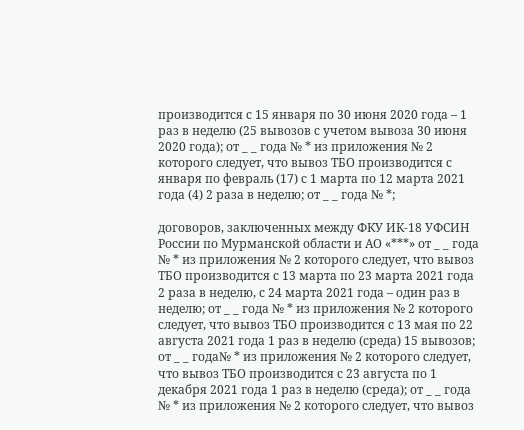производится с 15 января по 30 июня 2020 года – 1 раз в неделю (25 вывозов с учетом вывоза 30 июня 2020 года); от _ _ года № * из приложения № 2 которого следует, что вывоз ТБО производится с января по февраль (17) с 1 марта по 12 марта 2021 года (4) 2 раза в неделю; от _ _ года № *;

договоров, заключенных между ФКУ ИК-18 УФСИН России по Мурманской области и АО «***» от _ _ года № * из приложения № 2 которого следует, что вывоз ТБО производится с 13 марта по 23 марта 2021 года 2 раза в неделю, с 24 марта 2021 года – один раз в неделю; от _ _ года № * из приложения № 2 которого следует, что вывоз ТБО производится с 13 мая по 22 августа 2021 года 1 раз в неделю (среда) 15 вывозов; от _ _ года№ * из приложения № 2 которого следует, что вывоз ТБО производится с 23 августа по 1 декабря 2021 года 1 раз в неделю (среда); от _ _ года № * из приложения № 2 которого следует, что вывоз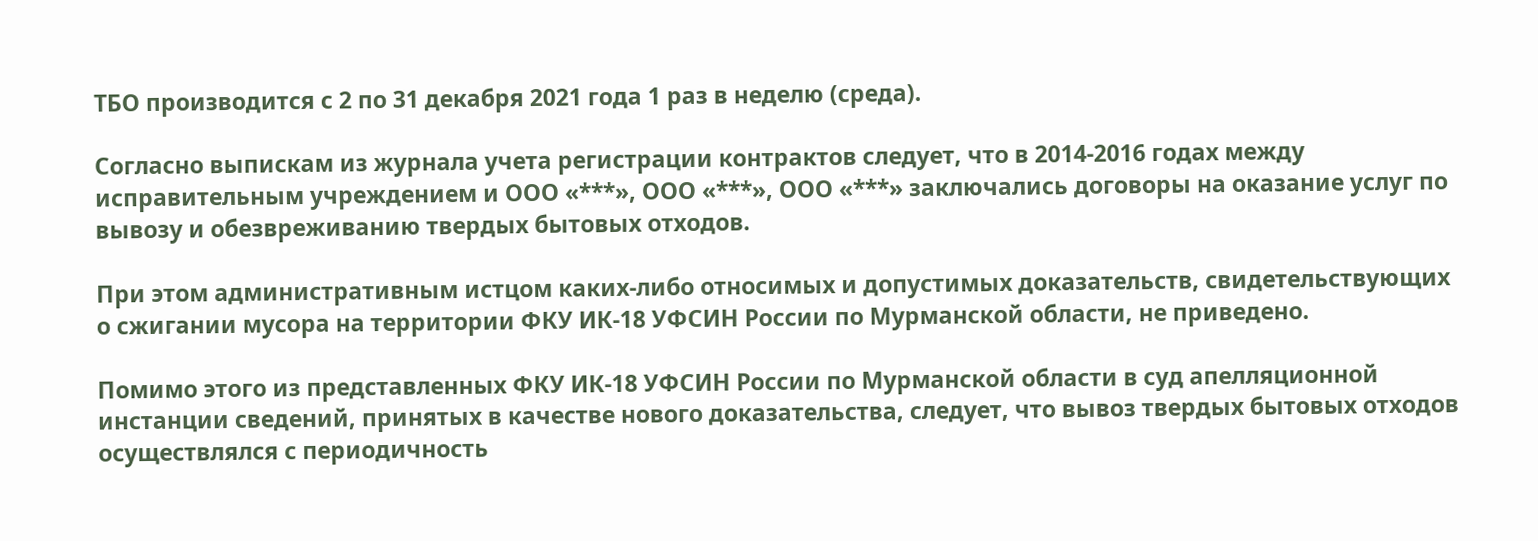ТБО производится с 2 по 31 декабря 2021 года 1 раз в неделю (среда).

Согласно выпискам из журнала учета регистрации контрактов следует, что в 2014-2016 годах между исправительным учреждением и ООО «***», ООО «***», ООО «***» заключались договоры на оказание услуг по вывозу и обезвреживанию твердых бытовых отходов.

При этом административным истцом каких-либо относимых и допустимых доказательств, свидетельствующих о сжигании мусора на территории ФКУ ИК-18 УФСИН России по Мурманской области, не приведено.

Помимо этого из представленных ФКУ ИК-18 УФСИН России по Мурманской области в суд апелляционной инстанции сведений, принятых в качестве нового доказательства, следует, что вывоз твердых бытовых отходов осуществлялся с периодичность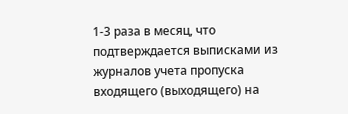1-3 раза в месяц, что подтверждается выписками из журналов учета пропуска входящего (выходящего) на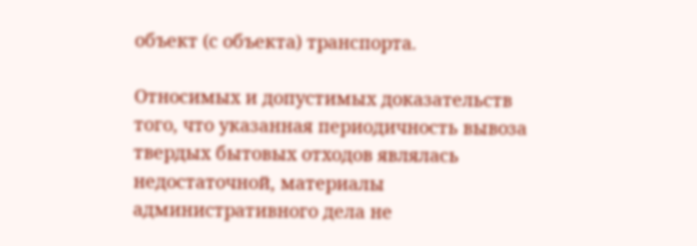объект (с объекта) транспорта.

Относимых и допустимых доказательств того, что указанная периодичность вывоза твердых бытовых отходов являлась недостаточной, материалы административного дела не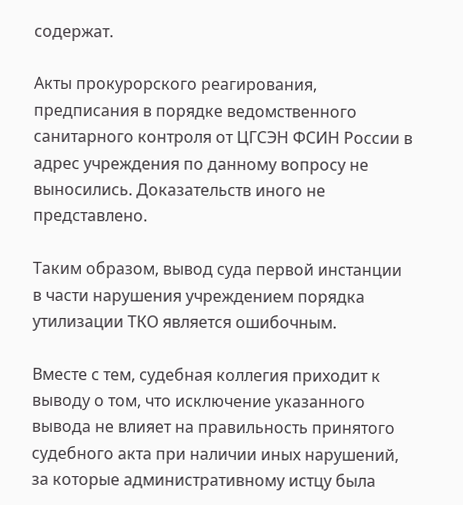содержат.

Акты прокурорского реагирования, предписания в порядке ведомственного санитарного контроля от ЦГСЭН ФСИН России в адрес учреждения по данному вопросу не выносились. Доказательств иного не представлено.

Таким образом, вывод суда первой инстанции в части нарушения учреждением порядка утилизации ТКО является ошибочным.

Вместе с тем, судебная коллегия приходит к выводу о том, что исключение указанного вывода не влияет на правильность принятого судебного акта при наличии иных нарушений, за которые административному истцу была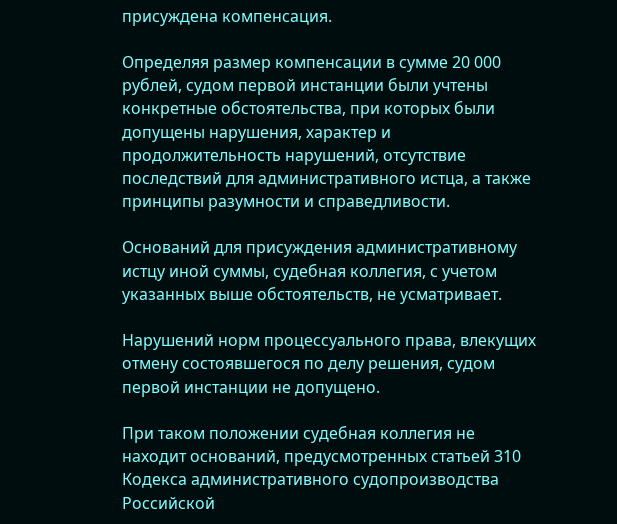присуждена компенсация.

Определяя размер компенсации в сумме 20 000 рублей, судом первой инстанции были учтены конкретные обстоятельства, при которых были допущены нарушения, характер и продолжительность нарушений, отсутствие последствий для административного истца, а также принципы разумности и справедливости.

Оснований для присуждения административному истцу иной суммы, судебная коллегия, с учетом указанных выше обстоятельств, не усматривает.

Нарушений норм процессуального права, влекущих отмену состоявшегося по делу решения, судом первой инстанции не допущено.

При таком положении судебная коллегия не находит оснований, предусмотренных статьей 310 Кодекса административного судопроизводства Российской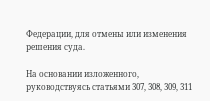Федерации, для отмены или изменения решения суда.

На основании изложенного, руководствуясь статьями 307, 308, 309, 311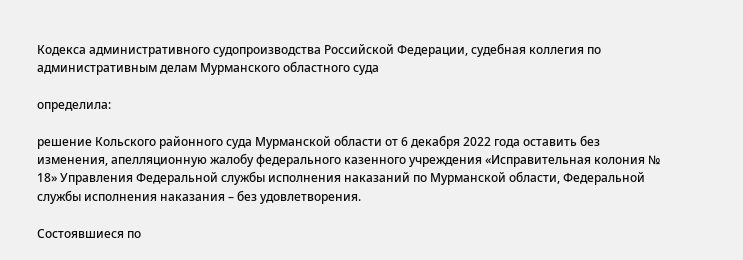Кодекса административного судопроизводства Российской Федерации, судебная коллегия по административным делам Мурманского областного суда

определила:

решение Кольского районного суда Мурманской области от 6 декабря 2022 года оставить без изменения, апелляционную жалобу федерального казенного учреждения «Исправительная колония № 18» Управления Федеральной службы исполнения наказаний по Мурманской области, Федеральной службы исполнения наказания – без удовлетворения.

Состоявшиеся по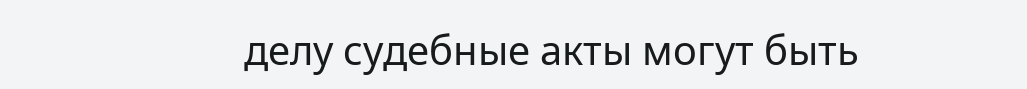делу судебные акты могут быть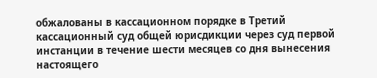обжалованы в кассационном порядке в Третий кассационный суд общей юрисдикции через суд первой инстанции в течение шести месяцев со дня вынесения настоящего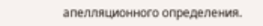апелляционного определения.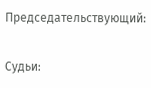Председательствующий:

Судьи: